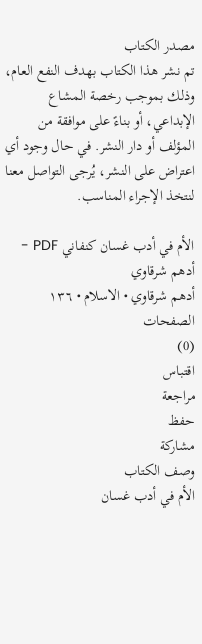مصدر الكتاب
تم نشر هذا الكتاب بهدف النفع العام، وذلك بموجب رخصة المشاع الإبداعي، أو بناءً على موافقة من المؤلف أو دار النشر. في حال وجود أي اعتراض على النشر، يُرجى التواصل معنا لنتخذ الإجراء المناسب.

الأم في أدب غسان كنفاني PDF - أدهم شرقاوي
أدهم شرقاوي • الاسلام • ١٣٦ الصفحات
(0)
اقتباس
مراجعة
حفظ
مشاركة
وصف الكتاب
الأم في أدب غسان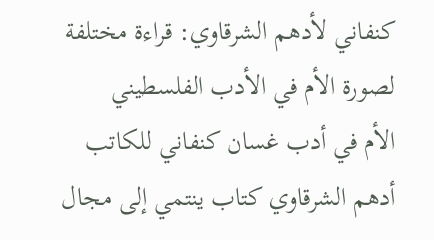كنفاني لأدهم الشرقاوي: قراءة مختلفة لصورة الأم في الأدب الفلسطيني
الأم في أدب غسان كنفاني للكاتب أدهم الشرقاوي كتاب ينتمي إلى مجال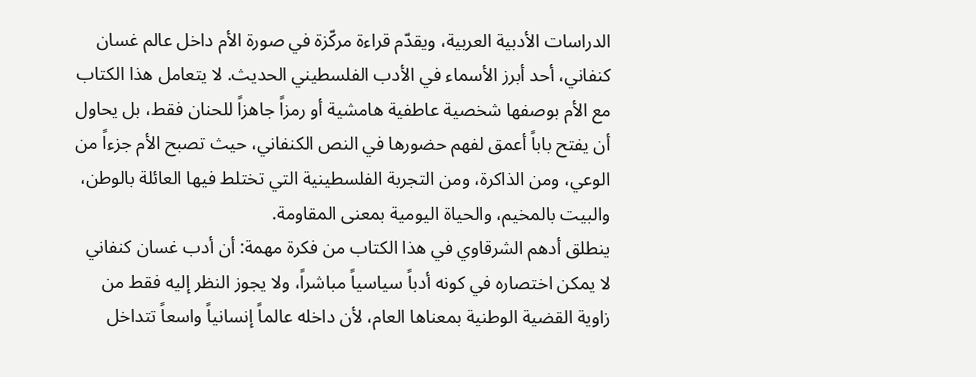الدراسات الأدبية العربية، ويقدّم قراءة مركّزة في صورة الأم داخل عالم غسان كنفاني، أحد أبرز الأسماء في الأدب الفلسطيني الحديث. لا يتعامل هذا الكتاب مع الأم بوصفها شخصية عاطفية هامشية أو رمزاً جاهزاً للحنان فقط، بل يحاول أن يفتح باباً أعمق لفهم حضورها في النص الكنفاني، حيث تصبح الأم جزءاً من الوعي، ومن الذاكرة، ومن التجربة الفلسطينية التي تختلط فيها العائلة بالوطن، والبيت بالمخيم، والحياة اليومية بمعنى المقاومة.
ينطلق أدهم الشرقاوي في هذا الكتاب من فكرة مهمة: أن أدب غسان كنفاني لا يمكن اختصاره في كونه أدباً سياسياً مباشراً، ولا يجوز النظر إليه فقط من زاوية القضية الوطنية بمعناها العام، لأن داخله عالماً إنسانياً واسعاً تتداخل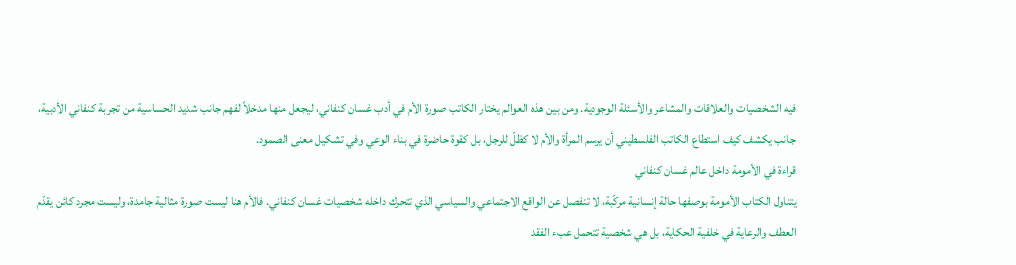فيه الشخصيات والعلاقات والمشاعر والأسئلة الوجودية. ومن بين هذه العوالم يختار الكاتب صورة الأم في أدب غسان كنفاني، ليجعل منها مدخلاً لفهم جانب شديد الحساسية من تجربة كنفاني الأدبية، جانب يكشف كيف استطاع الكاتب الفلسطيني أن يرسم المرأة والأم لا كظلّ للرجل، بل كقوة حاضرة في بناء الوعي وفي تشكيل معنى الصمود.
قراءة في الأمومة داخل عالم غسان كنفاني
يتناول الكتاب الأمومة بوصفها حالة إنسانية مركّبة، لا تنفصل عن الواقع الاجتماعي والسياسي الذي تتحرك داخله شخصيات غسان كنفاني. فالأم هنا ليست صورة مثالية جامدة، وليست مجرد كائن يقدّم العطف والرعاية في خلفية الحكاية، بل هي شخصية تتحمل عبء الفقد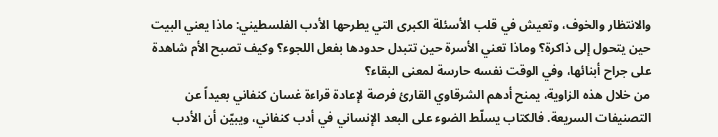والانتظار والخوف، وتعيش في قلب الأسئلة الكبرى التي يطرحها الأدب الفلسطيني: ماذا يعني البيت حين يتحول إلى ذاكرة؟ وماذا تعني الأسرة حين تتبدل حدودها بفعل اللجوء؟ وكيف تصبح الأم شاهدة على جراح أبنائها، وفي الوقت نفسه حارسة لمعنى البقاء؟
من خلال هذه الزاوية، يمنح أدهم الشرقاوي القارئ فرصة لإعادة قراءة غسان كنفاني بعيداً عن التصنيفات السريعة. فالكتاب يسلّط الضوء على البعد الإنساني في أدب كنفاني، ويبيّن أن الأدب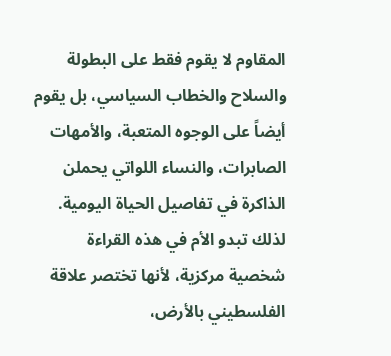المقاوم لا يقوم فقط على البطولة والسلاح والخطاب السياسي، بل يقوم أيضاً على الوجوه المتعبة، والأمهات الصابرات، والنساء اللواتي يحملن الذاكرة في تفاصيل الحياة اليومية. لذلك تبدو الأم في هذه القراءة شخصية مركزية، لأنها تختصر علاقة الفلسطيني بالأرض،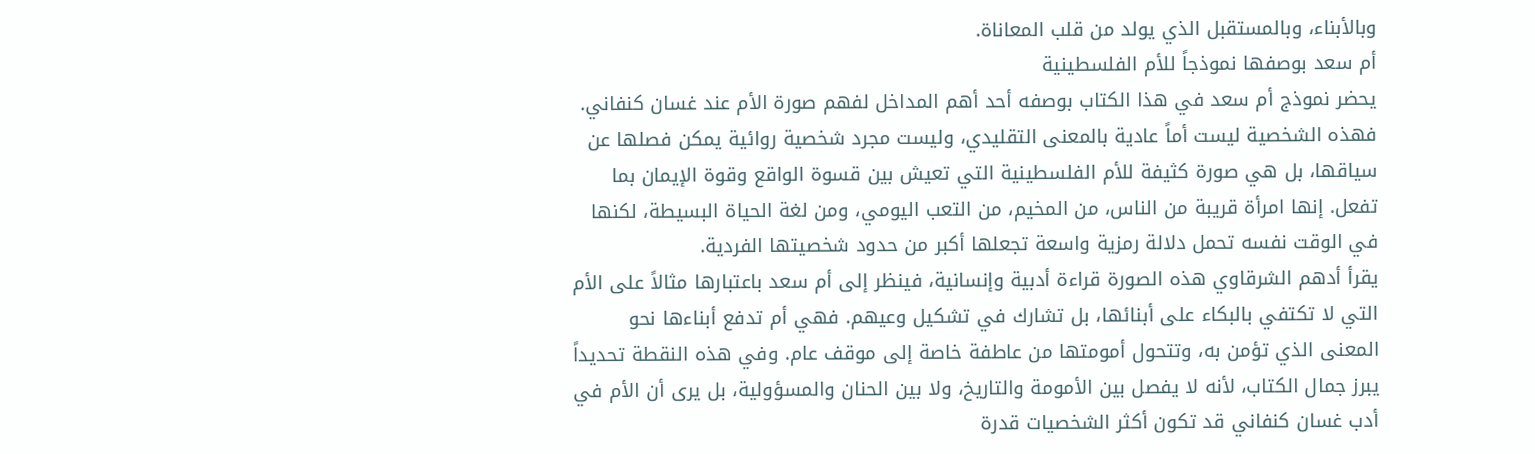وبالأبناء، وبالمستقبل الذي يولد من قلب المعاناة.
أم سعد بوصفها نموذجاً للأم الفلسطينية
يحضر نموذج أم سعد في هذا الكتاب بوصفه أحد أهم المداخل لفهم صورة الأم عند غسان كنفاني. فهذه الشخصية ليست أماً عادية بالمعنى التقليدي، وليست مجرد شخصية روائية يمكن فصلها عن سياقها، بل هي صورة كثيفة للأم الفلسطينية التي تعيش بين قسوة الواقع وقوة الإيمان بما تفعل. إنها امرأة قريبة من الناس، من المخيم، من التعب اليومي، ومن لغة الحياة البسيطة، لكنها في الوقت نفسه تحمل دلالة رمزية واسعة تجعلها أكبر من حدود شخصيتها الفردية.
يقرأ أدهم الشرقاوي هذه الصورة قراءة أدبية وإنسانية، فينظر إلى أم سعد باعتبارها مثالاً على الأم التي لا تكتفي بالبكاء على أبنائها، بل تشارك في تشكيل وعيهم. فهي أم تدفع أبناءها نحو المعنى الذي تؤمن به، وتتحول أمومتها من عاطفة خاصة إلى موقف عام. وفي هذه النقطة تحديداً يبرز جمال الكتاب، لأنه لا يفصل بين الأمومة والتاريخ، ولا بين الحنان والمسؤولية، بل يرى أن الأم في أدب غسان كنفاني قد تكون أكثر الشخصيات قدرة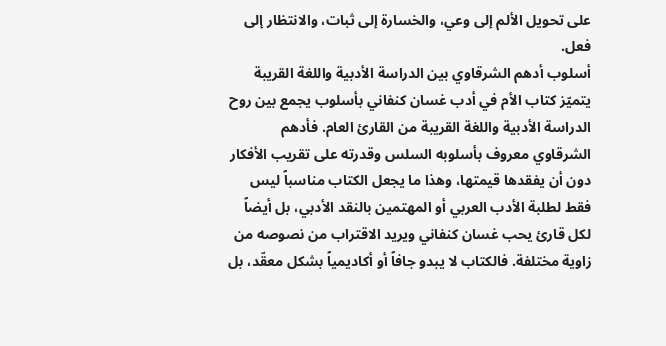على تحويل الألم إلى وعي، والخسارة إلى ثبات، والانتظار إلى فعل.
أسلوب أدهم الشرقاوي بين الدراسة الأدبية واللغة القريبة
يتميّز كتاب الأم في أدب غسان كنفاني بأسلوب يجمع بين روح الدراسة الأدبية واللغة القريبة من القارئ العام. فأدهم الشرقاوي معروف بأسلوبه السلس وقدرته على تقريب الأفكار دون أن يفقدها قيمتها، وهذا ما يجعل الكتاب مناسباً ليس فقط لطلبة الأدب العربي أو المهتمين بالنقد الأدبي، بل أيضاً لكل قارئ يحب غسان كنفاني ويريد الاقتراب من نصوصه من زاوية مختلفة. فالكتاب لا يبدو جافاً أو أكاديمياً بشكل معقّد، بل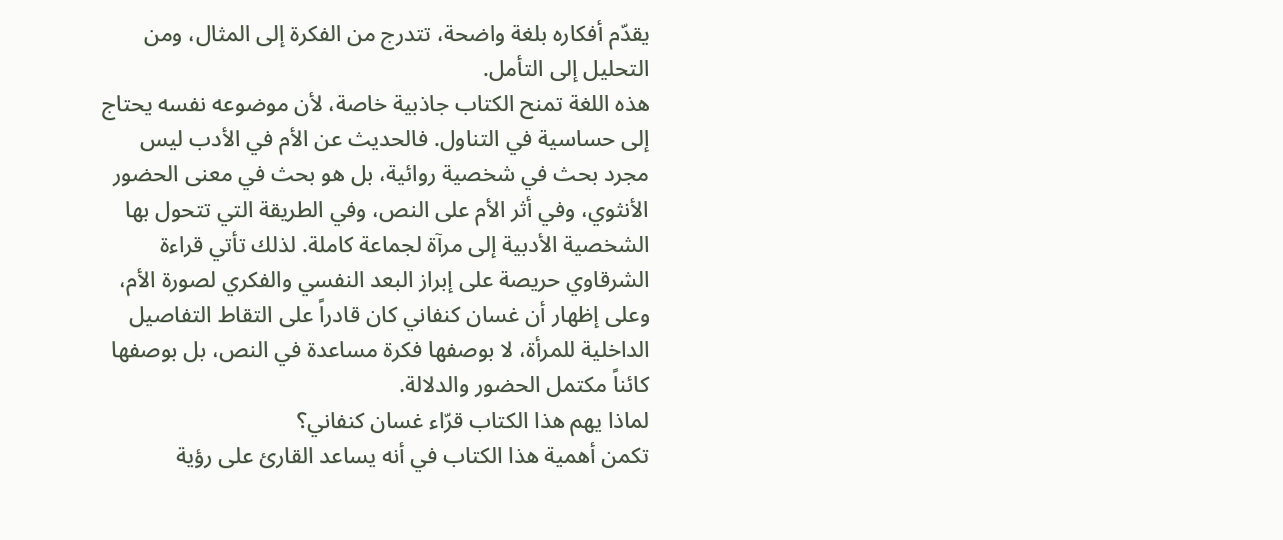يقدّم أفكاره بلغة واضحة، تتدرج من الفكرة إلى المثال، ومن التحليل إلى التأمل.
هذه اللغة تمنح الكتاب جاذبية خاصة، لأن موضوعه نفسه يحتاج إلى حساسية في التناول. فالحديث عن الأم في الأدب ليس مجرد بحث في شخصية روائية، بل هو بحث في معنى الحضور الأنثوي، وفي أثر الأم على النص، وفي الطريقة التي تتحول بها الشخصية الأدبية إلى مرآة لجماعة كاملة. لذلك تأتي قراءة الشرقاوي حريصة على إبراز البعد النفسي والفكري لصورة الأم، وعلى إظهار أن غسان كنفاني كان قادراً على التقاط التفاصيل الداخلية للمرأة، لا بوصفها فكرة مساعدة في النص، بل بوصفها كائناً مكتمل الحضور والدلالة.
لماذا يهم هذا الكتاب قرّاء غسان كنفاني؟
تكمن أهمية هذا الكتاب في أنه يساعد القارئ على رؤية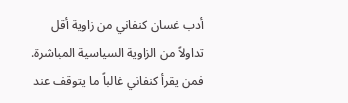أدب غسان كنفاني من زاوية أقل تداولاً من الزاوية السياسية المباشرة. فمن يقرأ كنفاني غالباً ما يتوقف عند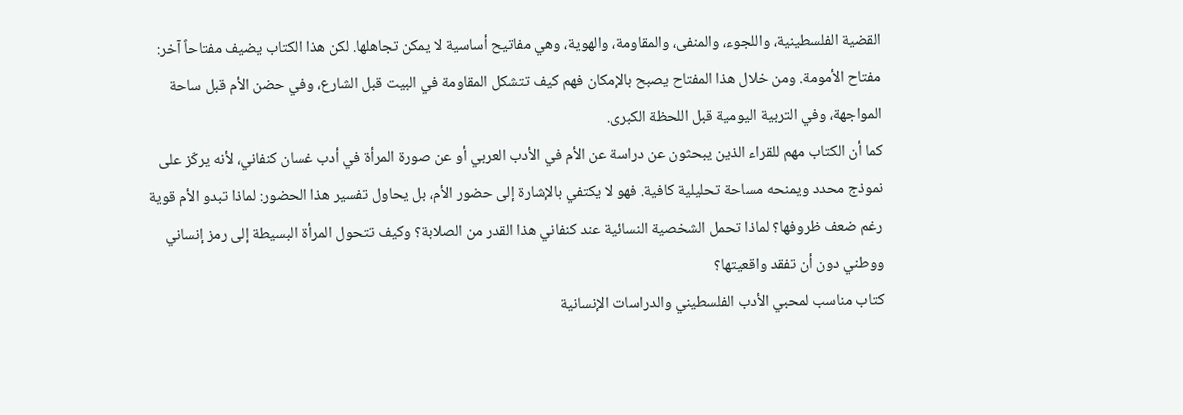القضية الفلسطينية، واللجوء، والمنفى، والمقاومة، والهوية، وهي مفاتيح أساسية لا يمكن تجاهلها. لكن هذا الكتاب يضيف مفتاحاً آخر: مفتاح الأمومة. ومن خلال هذا المفتاح يصبح بالإمكان فهم كيف تتشكل المقاومة في البيت قبل الشارع، وفي حضن الأم قبل ساحة المواجهة، وفي التربية اليومية قبل اللحظة الكبرى.
كما أن الكتاب مهم للقراء الذين يبحثون عن دراسة عن الأم في الأدب العربي أو عن صورة المرأة في أدب غسان كنفاني، لأنه يركّز على نموذج محدد ويمنحه مساحة تحليلية كافية. فهو لا يكتفي بالإشارة إلى حضور الأم، بل يحاول تفسير هذا الحضور: لماذا تبدو الأم قوية رغم ضعف ظروفها؟ لماذا تحمل الشخصية النسائية عند كنفاني هذا القدر من الصلابة؟ وكيف تتحول المرأة البسيطة إلى رمز إنساني ووطني دون أن تفقد واقعيتها؟
كتاب مناسب لمحبي الأدب الفلسطيني والدراسات الإنسانية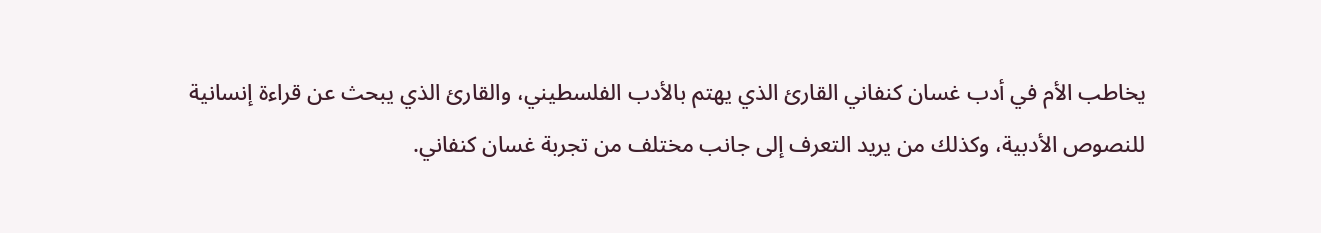يخاطب الأم في أدب غسان كنفاني القارئ الذي يهتم بالأدب الفلسطيني، والقارئ الذي يبحث عن قراءة إنسانية للنصوص الأدبية، وكذلك من يريد التعرف إلى جانب مختلف من تجربة غسان كنفاني.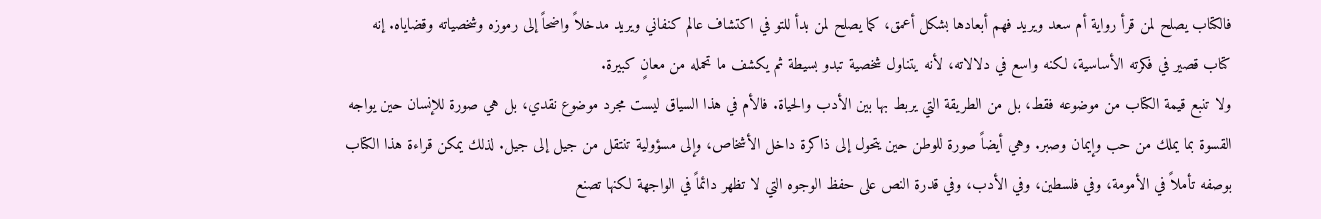فالكتاب يصلح لمن قرأ رواية أم سعد ويريد فهم أبعادها بشكل أعمق، كما يصلح لمن بدأ للتو في اكتشاف عالم كنفاني ويريد مدخلاً واضحاً إلى رموزه وشخصياته وقضاياه. إنه كتاب قصير في فكرته الأساسية، لكنه واسع في دلالاته، لأنه يتناول شخصية تبدو بسيطة ثم يكشف ما تحمله من معانٍ كبيرة.
ولا تنبع قيمة الكتاب من موضوعه فقط، بل من الطريقة التي يربط بها بين الأدب والحياة. فالأم في هذا السياق ليست مجرد موضوع نقدي، بل هي صورة للإنسان حين يواجه القسوة بما يملك من حب وإيمان وصبر. وهي أيضاً صورة للوطن حين يتحول إلى ذاكرة داخل الأشخاص، وإلى مسؤولية تنتقل من جيل إلى جيل. لذلك يمكن قراءة هذا الكتاب بوصفه تأملاً في الأمومة، وفي فلسطين، وفي الأدب، وفي قدرة النص على حفظ الوجوه التي لا تظهر دائماً في الواجهة لكنها تصنع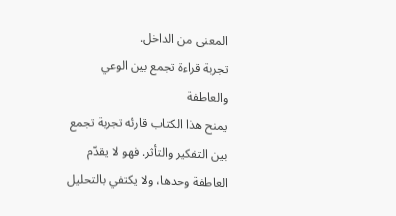المعنى من الداخل.
تجربة قراءة تجمع بين الوعي والعاطفة
يمنح هذا الكتاب قارئه تجربة تجمع بين التفكير والتأثر. فهو لا يقدّم العاطفة وحدها، ولا يكتفي بالتحليل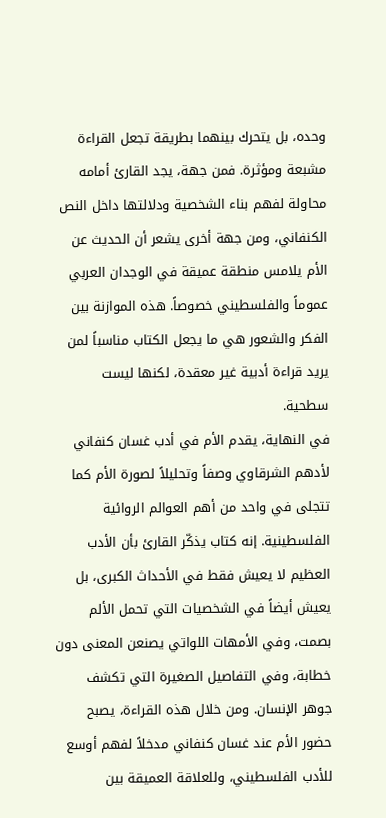وحده، بل يتحرك بينهما بطريقة تجعل القراءة مشبعة ومؤثرة. فمن جهة، يجد القارئ أمامه محاولة لفهم بناء الشخصية ودلالتها داخل النص الكنفاني، ومن جهة أخرى يشعر أن الحديث عن الأم يلامس منطقة عميقة في الوجدان العربي عموماً والفلسطيني خصوصاً. هذه الموازنة بين الفكر والشعور هي ما يجعل الكتاب مناسباً لمن يريد قراءة أدبية غير معقدة، لكنها ليست سطحية.
في النهاية، يقدم الأم في أدب غسان كنفاني لأدهم الشرقاوي وصفاً وتحليلاً لصورة الأم كما تتجلى في واحد من أهم العوالم الروائية الفلسطينية. إنه كتاب يذكّر القارئ بأن الأدب العظيم لا يعيش فقط في الأحداث الكبرى، بل يعيش أيضاً في الشخصيات التي تحمل الألم بصمت، وفي الأمهات اللواتي يصنعن المعنى دون خطابة، وفي التفاصيل الصغيرة التي تكشف جوهر الإنسان. ومن خلال هذه القراءة، يصبح حضور الأم عند غسان كنفاني مدخلاً لفهم أوسع للأدب الفلسطيني، وللعلاقة العميقة بين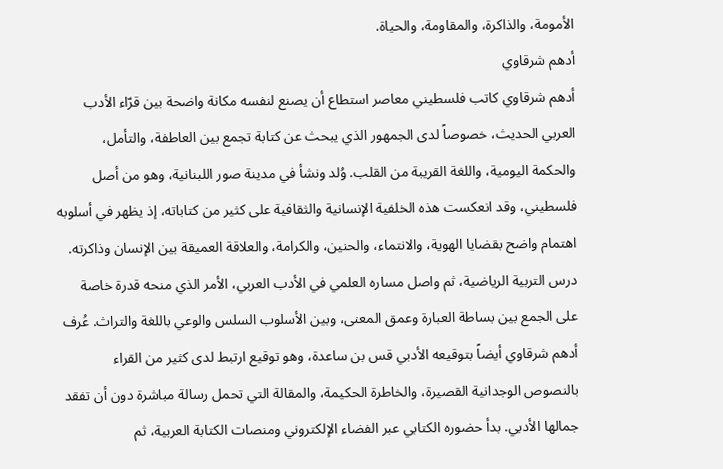الأمومة، والذاكرة، والمقاومة، والحياة.
أدهم شرقاوي
أدهم شرقاوي كاتب فلسطيني معاصر استطاع أن يصنع لنفسه مكانة واضحة بين قرّاء الأدب العربي الحديث، خصوصاً لدى الجمهور الذي يبحث عن كتابة تجمع بين العاطفة، والتأمل، والحكمة اليومية، واللغة القريبة من القلب. وُلد ونشأ في مدينة صور اللبنانية، وهو من أصل فلسطيني، وقد انعكست هذه الخلفية الإنسانية والثقافية على كثير من كتاباته، إذ يظهر في أسلوبه اهتمام واضح بقضايا الهوية، والانتماء، والحنين، والكرامة، والعلاقة العميقة بين الإنسان وذاكرته. درس التربية الرياضية، ثم واصل مساره العلمي في الأدب العربي، الأمر الذي منحه قدرة خاصة على الجمع بين بساطة العبارة وعمق المعنى، وبين الأسلوب السلس والوعي باللغة والتراث. عُرف أدهم شرقاوي أيضاً بتوقيعه الأدبي قس بن ساعدة، وهو توقيع ارتبط لدى كثير من القراء بالنصوص الوجدانية القصيرة، والخاطرة الحكيمة، والمقالة التي تحمل رسالة مباشرة دون أن تفقد جمالها الأدبي. بدأ حضوره الكتابي عبر الفضاء الإلكتروني ومنصات الكتابة العربية، ثم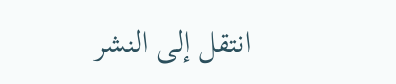انتقل إلى النشر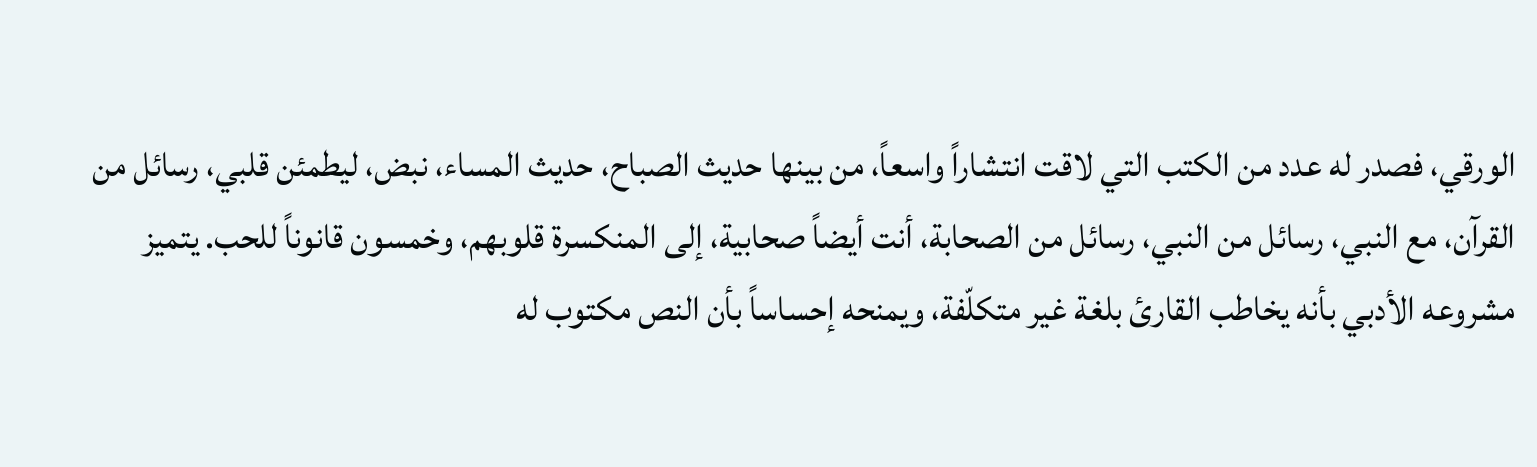الورقي، فصدر له عدد من الكتب التي لاقت انتشاراً واسعاً، من بينها حديث الصباح، حديث المساء، نبض، ليطمئن قلبي، رسائل من القرآن، مع النبي، رسائل من النبي، رسائل من الصحابة، أنت أيضاً صحابية، إلى المنكسرة قلوبهم، وخمسون قانوناً للحب. يتميز مشروعه الأدبي بأنه يخاطب القارئ بلغة غير متكلّفة، ويمنحه إحساساً بأن النص مكتوب له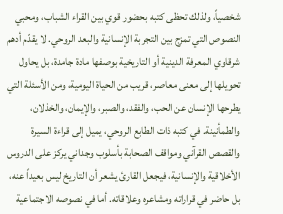شخصياً، ولذلك تحظى كتبه بحضور قوي بين القراء الشباب، ومحبي النصوص التي تمزج بين التجربة الإنسانية والبعد الروحي. لا يقدّم أدهم شرقاوي المعرفة الدينية أو التاريخية بوصفها مادة جامدة، بل يحاول تحويلها إلى معنى معاصر، قريب من الحياة اليومية، ومن الأسئلة التي يطرحها الإنسان عن الحب، والفقد، والصبر، والإيمان، والخذلان، والطمأنينة. في كتبه ذات الطابع الروحي، يميل إلى قراءة السيرة والقصص القرآني ومواقف الصحابة بأسلوب وجداني يركز على الدروس الأخلاقية والإنسانية، فيجعل القارئ يشعر أن التاريخ ليس بعيداً عنه، بل حاضر في قراراته ومشاعره وعلاقاته. أما في نصوصه الاجتماعية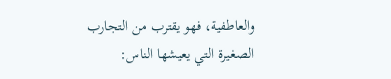والعاطفية، فهو يقترب من التجارب الصغيرة التي يعيشها الناس: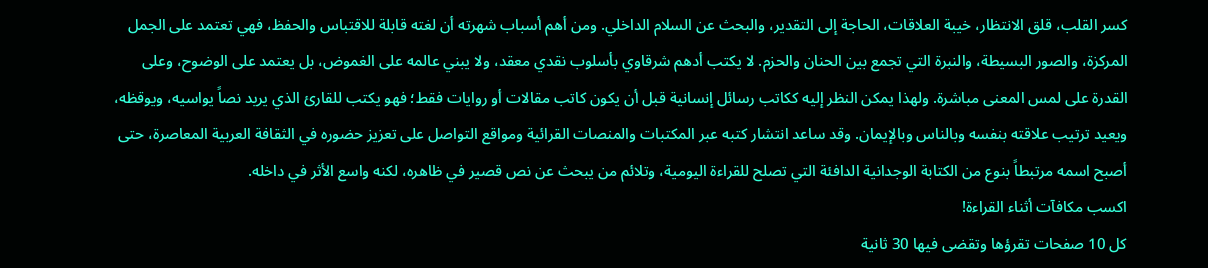كسر القلب، قلق الانتظار، خيبة العلاقات، الحاجة إلى التقدير، والبحث عن السلام الداخلي. ومن أهم أسباب شهرته أن لغته قابلة للاقتباس والحفظ، فهي تعتمد على الجمل المركزة، والصور البسيطة، والنبرة التي تجمع بين الحنان والحزم. لا يكتب أدهم شرقاوي بأسلوب نقدي معقد، ولا يبني عالمه على الغموض، بل يعتمد على الوضوح، وعلى القدرة على لمس المعنى مباشرة. ولهذا يمكن النظر إليه ككاتب رسائل إنسانية قبل أن يكون كاتب مقالات أو روايات فقط؛ فهو يكتب للقارئ الذي يريد نصاً يواسيه، ويوقظه، ويعيد ترتيب علاقته بنفسه وبالناس وبالإيمان. وقد ساعد انتشار كتبه عبر المكتبات والمنصات القرائية ومواقع التواصل على تعزيز حضوره في الثقافة العربية المعاصرة، حتى أصبح اسمه مرتبطاً بنوع من الكتابة الوجدانية الدافئة التي تصلح للقراءة اليومية، وتلائم من يبحث عن نص قصير في ظاهره، لكنه واسع الأثر في داخله.
اكسب مكافآت أثناء القراءة!
كل 10 صفحات تقرؤها وتقضى فيها 30 ثانية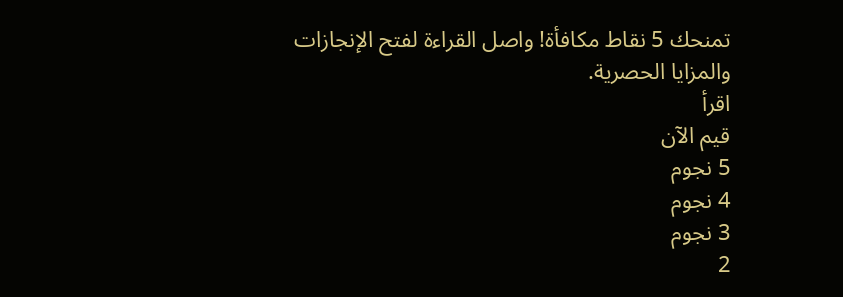تمنحك 5 نقاط مكافأة! واصل القراءة لفتح الإنجازات والمزايا الحصرية.
اقرأ
قيم الآن
5 نجوم
4 نجوم
3 نجوم
2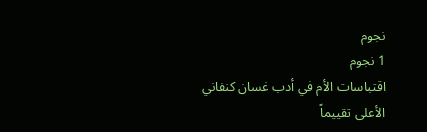نجوم
1 نجوم
اقتباسات الأم في أدب غسان كنفاني
الأعلى تقييماً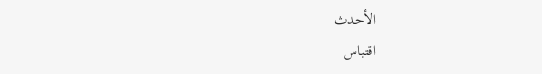الأحدث
اقتباس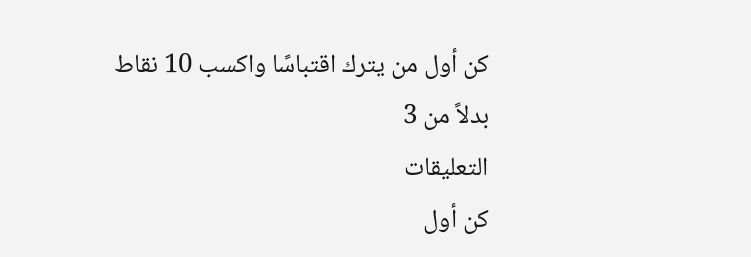كن أول من يترك اقتباسًا واكسب 10 نقاط
بدلاً من 3
التعليقات
كن أول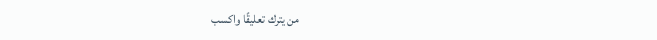من يترك تعليقًا واكسب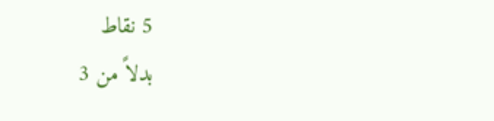5 نقاط
بدلاً من 3